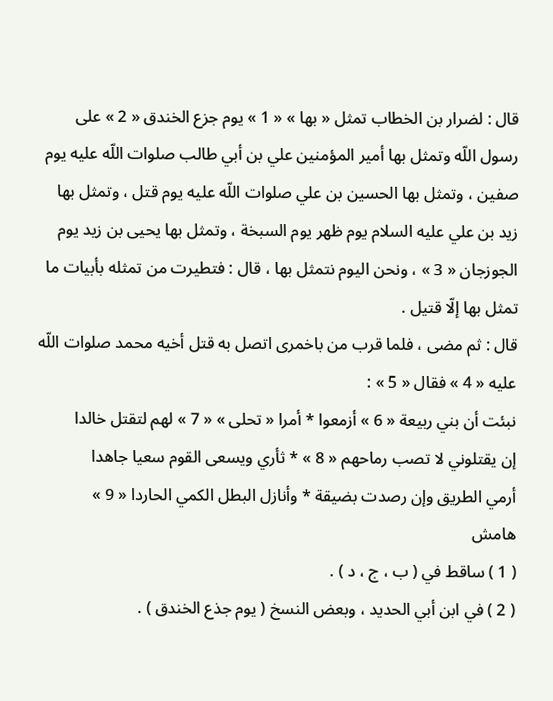قال : لضرار بن الخطاب تمثل « بها » « 1 » يوم جزع الخندق « 2 » على رسول اللّه وتمثل بها أمير المؤمنين علي بن أبي طالب صلوات اللّه عليه يوم صفين ، وتمثل بها الحسين بن علي صلوات اللّه عليه يوم قتل ، وتمثل بها زيد بن علي عليه السلام يوم ظهر يوم السبخة ، وتمثل بها يحيى بن زيد يوم الجوزجان « 3 » ، ونحن اليوم نتمثل بها ، قال : فتطيرت من تمثله بأبيات ما تمثل بها إلّا قتيل .
قال : ثم مضى ، فلما قرب من باخمرى اتصل به قتل أخيه محمد صلوات اللّه عليه « 4 » فقال « 5 » :
نبئت أن بني ربيعة « 6 » أزمعوا * أمرا « تحلى » « 7 » لهم لتقتل خالدا
إن يقتلوني لا تصب رماحهم « 8 » * ثأري ويسعى القوم سعيا جاهدا
أرمي الطريق وإن رصدت بضيقة * وأنازل البطل الكمي الحاردا « 9 »
هامش
( 1 ) ساقط في ( ب ، ج ، د ) .
( 2 ) في ابن أبي الحديد ، وبعض النسخ ( يوم جذع الخندق ) .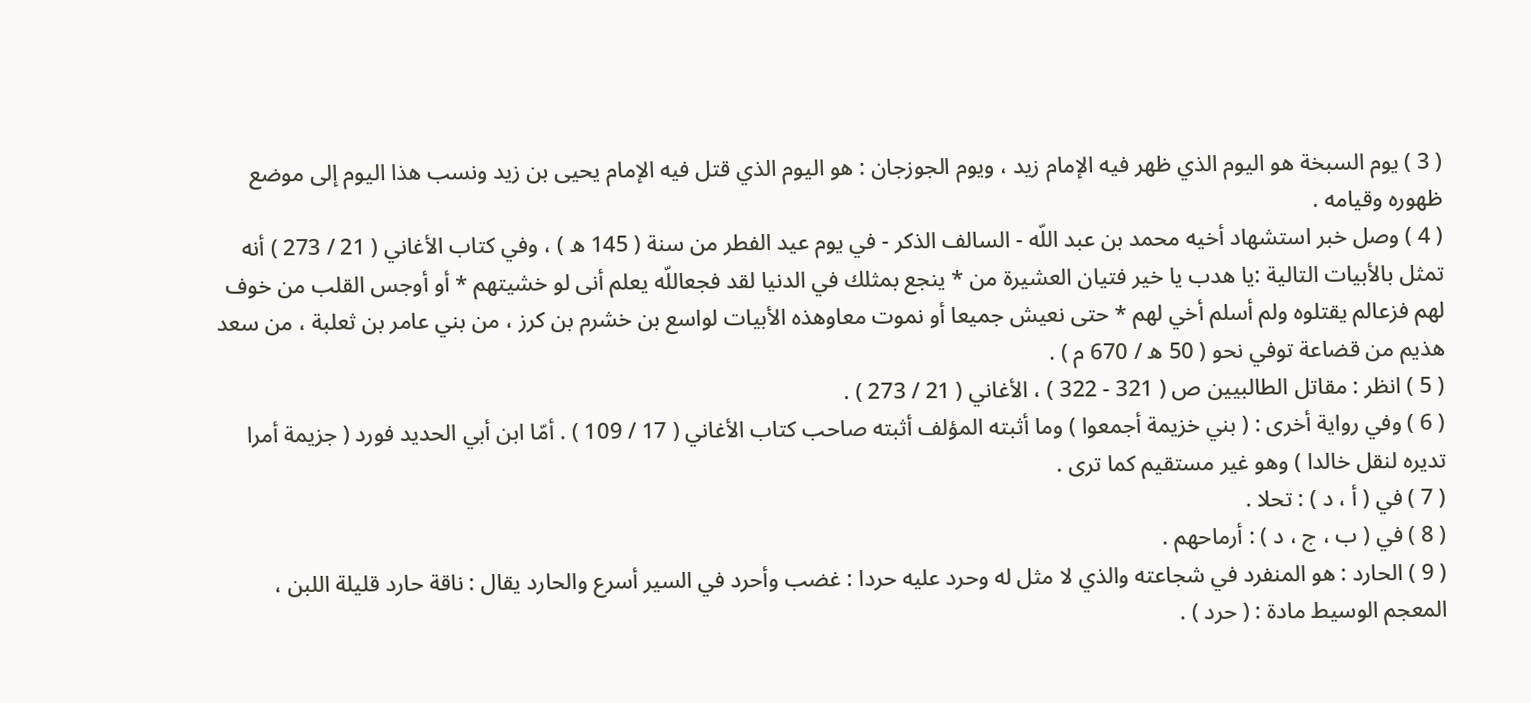( 3 ) يوم السبخة هو اليوم الذي ظهر فيه الإمام زيد ، ويوم الجوزجان : هو اليوم الذي قتل فيه الإمام يحيى بن زيد ونسب هذا اليوم إلى موضع ظهوره وقيامه .
( 4 ) وصل خبر استشهاد أخيه محمد بن عبد اللّه - السالف الذكر - في يوم عيد الفطر من سنة ( 145 ه ) ، وفي كتاب الأغاني ( 21 / 273 ) أنه تمثل بالأبيات التالية :يا هدب يا خير فتيان العشيرة من * ينجع بمثلك في الدنيا لقد فجعاللّه يعلم أنى لو خشيتهم * أو أوجس القلب من خوف لهم فزعالم يقتلوه ولم أسلم أخي لهم * حتى نعيش جميعا أو نموت معاوهذه الأبيات لواسع بن خشرم بن كرز ، من بني عامر بن ثعلبة ، من سعد هذيم من قضاعة توفي نحو ( 50 ه / 670 م ) .
( 5 ) انظر : مقاتل الطالبيين ص ( 321 - 322 ) ، الأغاني ( 21 / 273 ) .
( 6 ) وفي رواية أخرى : ( بني خزيمة أجمعوا ) وما أثبته المؤلف أثبته صاحب كتاب الأغاني ( 17 / 109 ) . أمّا ابن أبي الحديد فورد ( جزيمة أمرا تديره لنقل خالدا ) وهو غير مستقيم كما ترى .
( 7 ) في ( أ ، د ) : تحلا .
( 8 ) في ( ب ، ج ، د ) : أرماحهم .
( 9 ) الحارد : هو المنفرد في شجاعته والذي لا مثل له وحرد عليه حردا : غضب وأحرد في السير أسرع والحارد يقال : ناقة حارد قليلة اللبن ، المعجم الوسيط مادة : ( حرد ) .